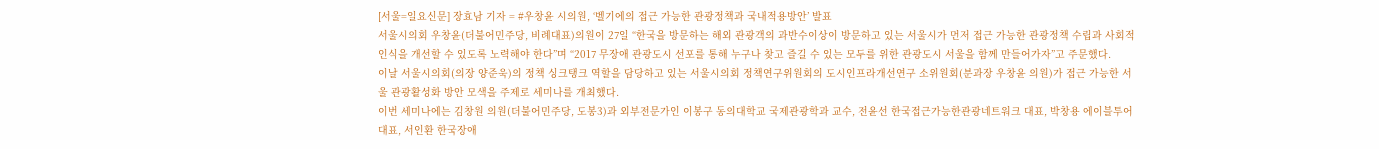[서울=일요신문] 장효남 기자 = #우창윤 시의원, ‘벨기에의 접근 가능한 관광정책과 국내적용방안’ 발표
서울시의회 우창윤(더불어민주당, 비례대표)의원이 27일 “한국을 방문하는 해외 관광객의 과반수이상이 방문하고 있는 서울시가 먼저 접근 가능한 관광정책 수립과 사회적 인식을 개선할 수 있도록 노력해야 한다”며 “2017 무장애 관광도시 선포를 통해 누구나 찾고 즐길 수 있는 모두를 위한 관광도시 서울을 함께 만들어가자”고 주문했다.
이날 서울시의회(의장 양준욱)의 정책 싱크탱크 역할을 담당하고 있는 서울시의회 정책연구위원회의 도시인프라개선연구 소위원회(분과장 우창윤 의원)가 접근 가능한 서울 관광활성화 방안 모색을 주제로 세미나를 개최했다.
이번 세미나에는 김창원 의원(더불어민주당, 도봉3)과 외부전문가인 이봉구 동의대학교 국제관광학과 교수, 전윤선 한국접근가능한관광네트워크 대표, 박창용 에이블투어 대표, 서인환 한국장애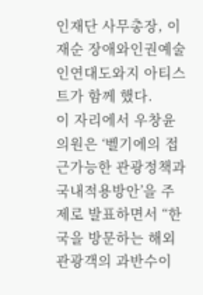인재단 사무총장, 이재순 장애와인권예술인연대도와지 아티스트가 함께 했다.
이 자리에서 우창윤 의원은 ‘벨기에의 접근가능한 관광정책과 국내적용방안’을 주제로 발표하면서 “한국을 방문하는 해외 관광객의 과반수이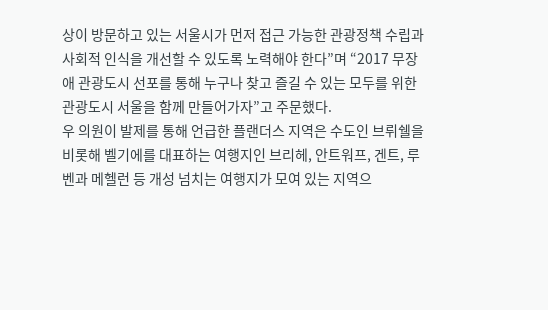상이 방문하고 있는 서울시가 먼저 접근 가능한 관광정책 수립과 사회적 인식을 개선할 수 있도록 노력해야 한다”며 “2017 무장애 관광도시 선포를 통해 누구나 찾고 즐길 수 있는 모두를 위한 관광도시 서울을 함께 만들어가자”고 주문했다.
우 의원이 발제를 통해 언급한 플랜더스 지역은 수도인 브뤼쉘을 비롯해 벨기에를 대표하는 여행지인 브리헤, 안트워프, 겐트, 루벤과 메헬런 등 개성 넘치는 여행지가 모여 있는 지역으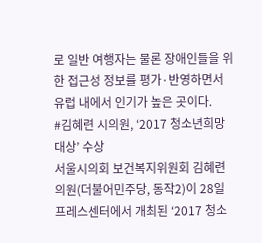로 일반 여행자는 물론 장애인들을 위한 접근성 정보를 평가·반영하면서 유럽 내에서 인기가 높은 곳이다.
#김혜련 시의원, ‘2017 청소년희망대상’ 수상
서울시의회 보건복지위원회 김혜련 의원(더불어민주당, 동작2)이 28일 프레스센터에서 개최된 ‘2017 청소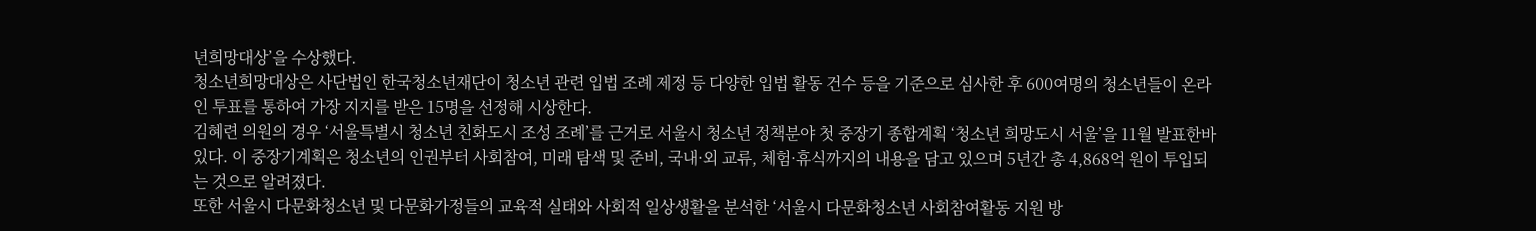년희망대상’을 수상했다.
청소년희망대상은 사단법인 한국청소년재단이 청소년 관련 입법 조례 제정 등 다양한 입법 활동 건수 등을 기준으로 심사한 후 600여명의 청소년들이 온라인 투표를 통하여 가장 지지를 받은 15명을 선정해 시상한다.
김혜련 의원의 경우 ‘서울특별시 청소년 친화도시 조성 조례’를 근거로 서울시 청소년 정책분야 첫 중장기 종합계획 ‘청소년 희망도시 서울’을 11월 발표한바 있다. 이 중장기계획은 청소년의 인권부터 사회참여, 미래 탐색 및 준비, 국내·외 교류, 체험·휴식까지의 내용을 담고 있으며 5년간 총 4,868억 원이 투입되는 것으로 알려졌다.
또한 서울시 다문화청소년 및 다문화가정들의 교육적 실태와 사회적 일상생활을 분석한 ‘서울시 다문화청소년 사회참여활동 지원 방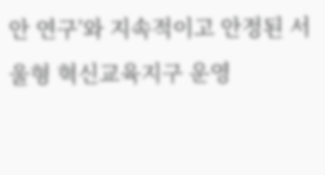안 연구’와 지속적이고 안정된 서울형 혁신교육지구 운영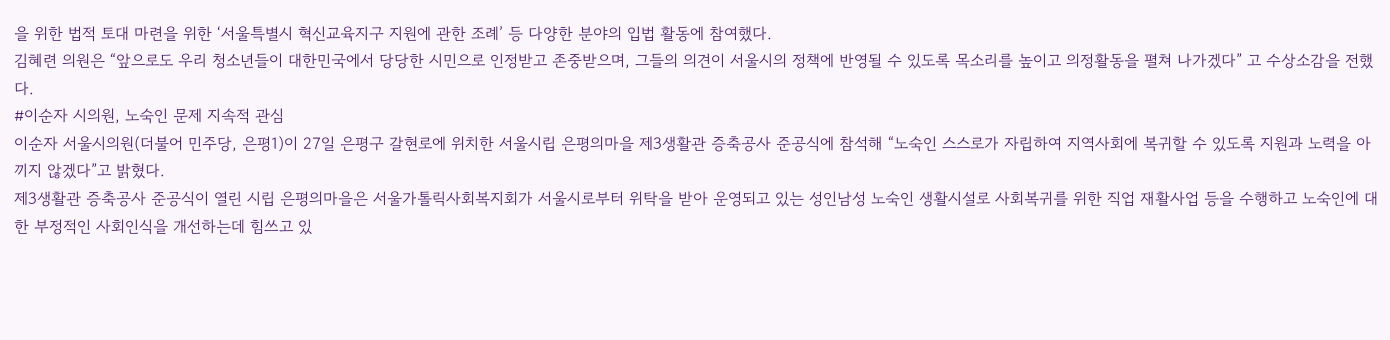을 위한 법적 토대 마련을 위한 ‘서울특별시 혁신교육지구 지원에 관한 조례’ 등 다양한 분야의 입법 활동에 참여했다.
김혜련 의원은 “앞으로도 우리 청소년들이 대한민국에서 당당한 시민으로 인정받고 존중받으며, 그들의 의견이 서울시의 정책에 반영될 수 있도록 목소리를 높이고 의정활동을 펼쳐 나가겠다” 고 수상소감을 전했다.
#이순자 시의원, 노숙인 문제 지속적 관심
이순자 서울시의원(더불어 민주당, 은평1)이 27일 은평구 갈현로에 위치한 서울시립 은평의마을 제3생활관 증축공사 준공식에 참석해 “노숙인 스스로가 자립하여 지역사회에 복귀할 수 있도록 지원과 노력을 아끼지 않겠다”고 밝혔다.
제3생활관 증축공사 준공식이 열린 시립 은평의마을은 서울가톨릭사회복지회가 서울시로부터 위탁을 받아 운영되고 있는 성인남성 노숙인 생활시설로 사회복귀를 위한 직업 재활사업 등을 수행하고 노숙인에 대한 부정적인 사회인식을 개선하는데 힘쓰고 있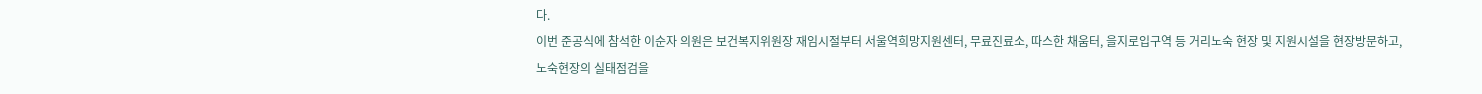다.
이번 준공식에 참석한 이순자 의원은 보건복지위원장 재임시절부터 서울역희망지원센터, 무료진료소, 따스한 채움터, 을지로입구역 등 거리노숙 현장 및 지원시설을 현장방문하고, 노숙현장의 실태점검을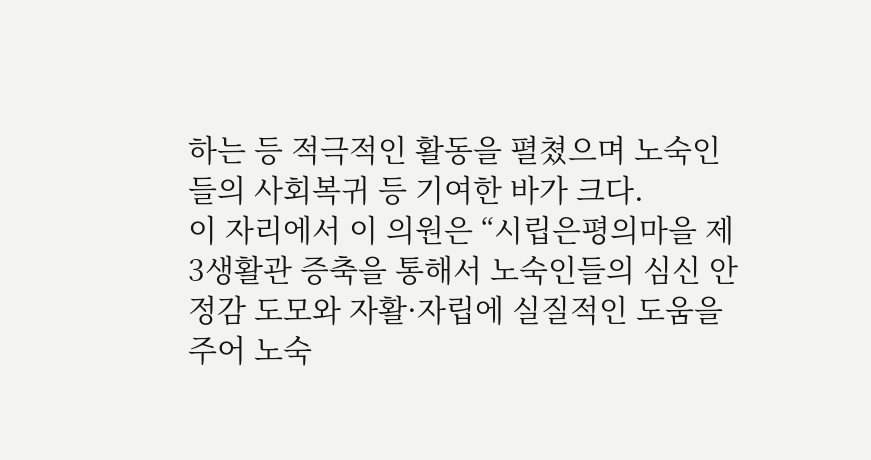하는 등 적극적인 활동을 펼쳤으며 노숙인들의 사회복귀 등 기여한 바가 크다.
이 자리에서 이 의원은 “시립은평의마을 제3생활관 증축을 통해서 노숙인들의 심신 안정감 도모와 자활·자립에 실질적인 도움을 주어 노숙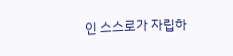인 스스로가 자립하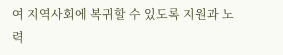여 지역사회에 복귀할 수 있도록 지원과 노력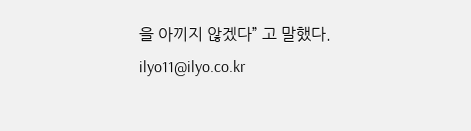을 아끼지 않겠다” 고 말했다.
ilyo11@ilyo.co.kr